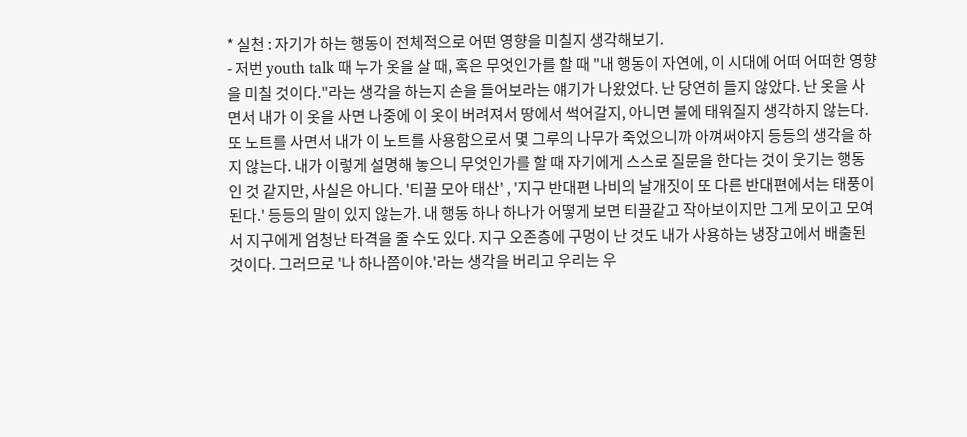* 실천 : 자기가 하는 행동이 전체적으로 어떤 영향을 미칠지 생각해보기.
- 저번 youth talk 때 누가 옷을 살 때, 혹은 무엇인가를 할 때 "내 행동이 자연에, 이 시대에 어떠 어떠한 영향을 미칠 것이다."라는 생각을 하는지 손을 들어보라는 얘기가 나왔었다. 난 당연히 들지 않았다. 난 옷을 사면서 내가 이 옷을 사면 나중에 이 옷이 버려져서 땅에서 썩어갈지, 아니면 불에 태워질지 생각하지 않는다. 또 노트를 사면서 내가 이 노트를 사용함으로서 몇 그루의 나무가 죽었으니까 아껴써야지 등등의 생각을 하지 않는다. 내가 이렇게 설명해 놓으니 무엇인가를 할 때 자기에게 스스로 질문을 한다는 것이 웃기는 행동인 것 같지만, 사실은 아니다. '티끌 모아 태산' , '지구 반대편 나비의 날개짓이 또 다른 반대편에서는 태풍이 된다.' 등등의 말이 있지 않는가. 내 행동 하나 하나가 어떻게 보면 티끌같고 작아보이지만 그게 모이고 모여서 지구에게 엄청난 타격을 줄 수도 있다. 지구 오존층에 구멍이 난 것도 내가 사용하는 냉장고에서 배출된 것이다. 그러므로 '나 하나쯤이야.'라는 생각을 버리고 우리는 우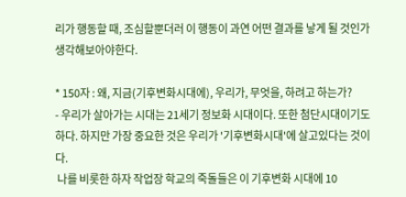리가 행동할 때, 조심할뿐더러 이 행동이 과연 어떤 결과를 낳게 될 것인가  생각해보아야한다.

* 150자 : 왜, 지금(기후변화시대에), 우리가, 무엇을, 하려고 하는가?
- 우리가 살아가는 시대는 21세기 정보화 시대이다. 또한 첨단시대이기도 하다. 하지만 가장 중요한 것은 우리가 '기후변화시대'에 살고있다는 것이다.
 나를 비롯한 하자 작업장 학교의 죽돌들은 이 기후변화 시대에 10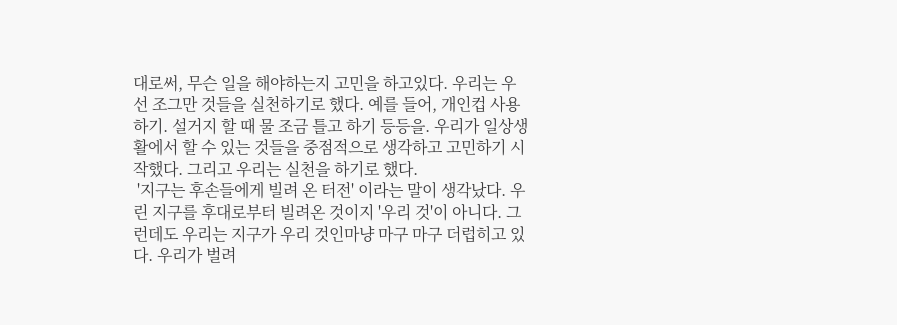대로써, 무슨 일을 해야하는지 고민을 하고있다. 우리는 우선 조그만 것들을 실천하기로 했다. 예를 들어, 개인컵 사용하기. 설거지 할 때 물 조금 틀고 하기 등등을. 우리가 일상생활에서 할 수 있는 것들을 중점적으로 생각하고 고민하기 시작했다. 그리고 우리는 실천을 하기로 했다.
 '지구는 후손들에게 빌려 온 터전' 이라는 말이 생각났다. 우린 지구를 후대로부터 빌려온 것이지 '우리 것'이 아니다. 그런데도 우리는 지구가 우리 것인마냥 마구 마구 더럽히고 있다. 우리가 벌려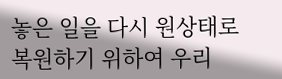놓은 일을 다시 원상태로 복원하기 위하여 우리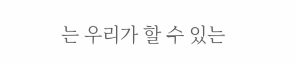는 우리가 할 수 있는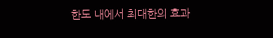한도 내에서 최대한의 효과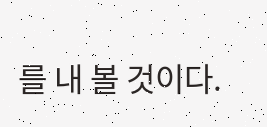를 내 볼 것이다.